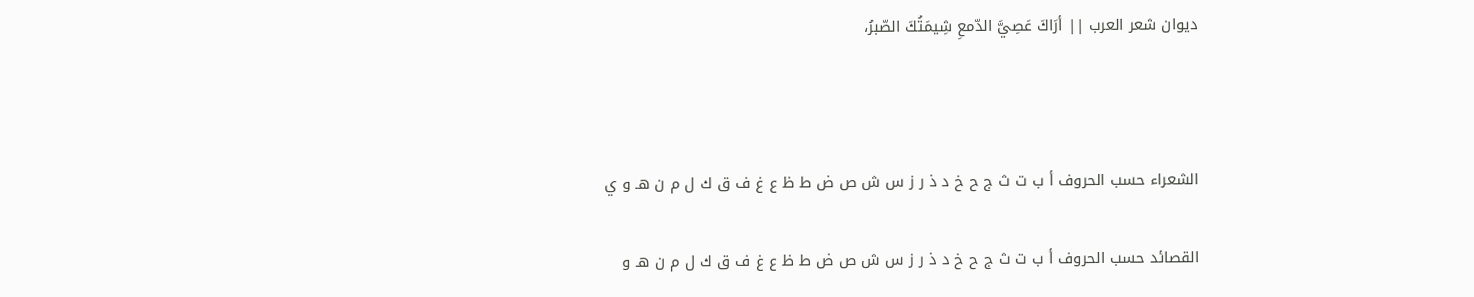ديوان شعر العرب || أرَاكَ عَصِيَّ الدّمعِ شِيمَتُكَ الصّبرُ،



الشعراء حسب الحروف أ ب ت ث ج ح خ د ذ ر ز س ش ص ض ط ظ ع غ ف ق ك ل م ن هـ و ي

القصائد حسب الحروف أ ب ت ث ج ح خ د ذ ر ز س ش ص ض ط ظ ع غ ف ق ك ل م ن هـ و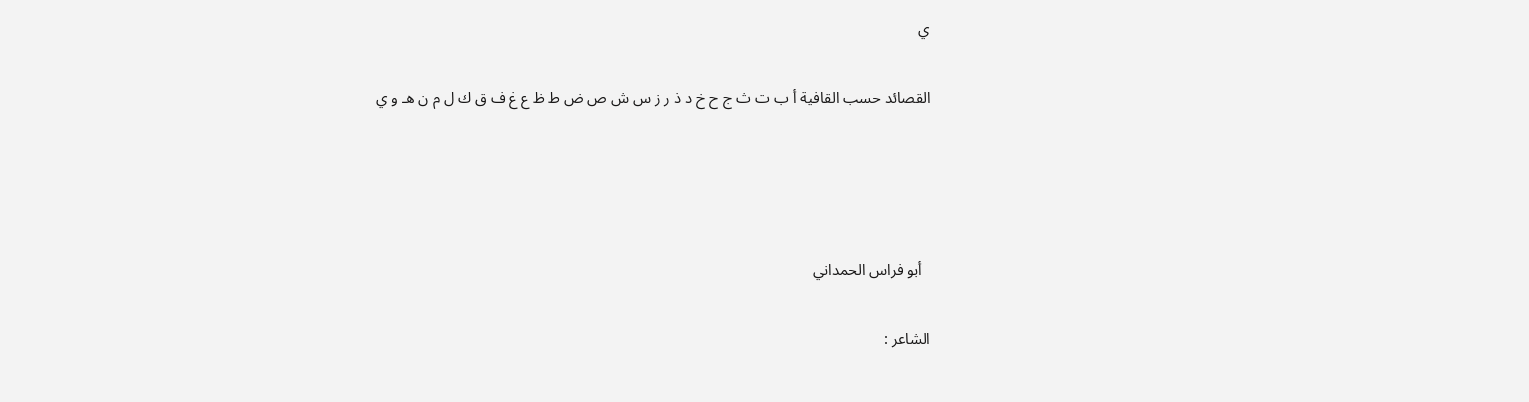ي

القصائد حسب القافية أ ب ت ث ج ح خ د ذ ر ز س ش ص ض ط ظ ع غ ف ق ك ل م ن هـ و ي




  أبو فراس الحمداني

الشاعر :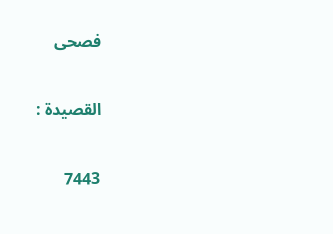فصحى

القصيدة :

7443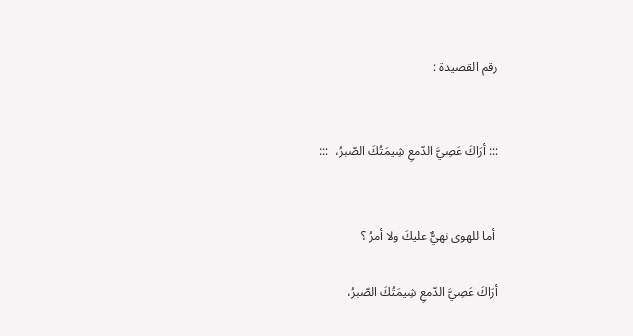رقم القصيدة :


::: أرَاكَ عَصِيَّ الدّمعِ شِيمَتُكَ الصّبرُ،  :::


 أما للهوى نهيٌّ عليكَ ولا أمرُ ؟

أرَاكَ عَصِيَّ الدّمعِ شِيمَتُكَ الصّبرُ،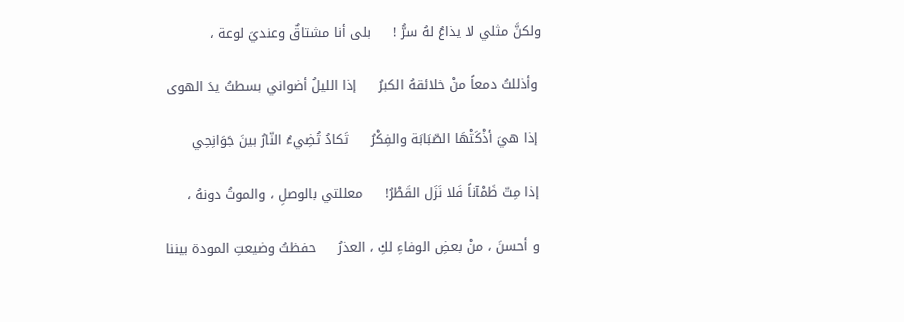ولكنَّ مثلي لا يذاعُ لهُ سرُّ !     بلى أنا مشتاقٌ وعنديَ لوعة ،

 وأذللتُ دمعاً منْ خلائقهُ الكبرُ     إذا الليلُ أضواني بسطتُ يدَ الهوى

 إذا هيَ أذْكَتْهَا الصّبَابَة والفِكْرُ     تَكادُ تُضِيءُ النّارُ بينَ جَوَانِحِي

 إذا مِتّ ظَمْآناً فَلا نَزَل القَطْرُ!     معللتي بالوصلِ ، والموتُ دونهُ ،

 و أحسنَ ، منْ بعضِ الوفاءِ لكِ ، العذرُ     حفظتُ وضيعتِ المودة بيننا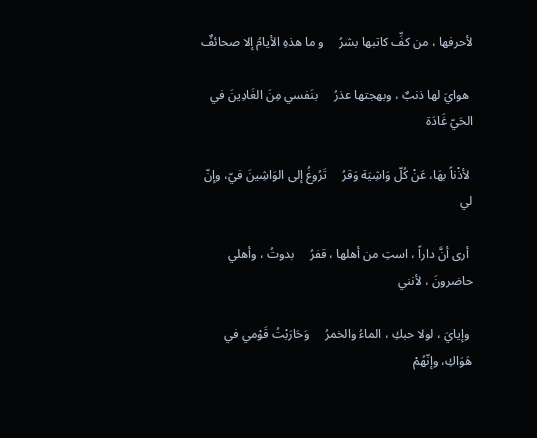لأحرفها ، من كفِّ كاتبها بشرُ     و ما هذهِ الأيامُ إلا صحائفٌ

 هوايَ لها ذنبٌ ، وبهجتها عذرُ     بنَفسي مِنَ الغَادِينَ في الحَيّ غَادَة

 لأذْناً بهَا، عَنْ كُلّ وَاشِيَة وَقرُ     تَرُوغُ إلى الوَاشِينَ فيّ، وإنّ لي

 أرى أنَّ داراً ، استِ من أهلها ، قفرُ     بدوتُ ، وأهلي حاضرونَ ، لأنني

 وإيايَ ، لولا حبكِ ، الماءُ والخمرُ     وَحَارَبْتُ قَوْمي في هَوَاكِ، وإنّهُمْ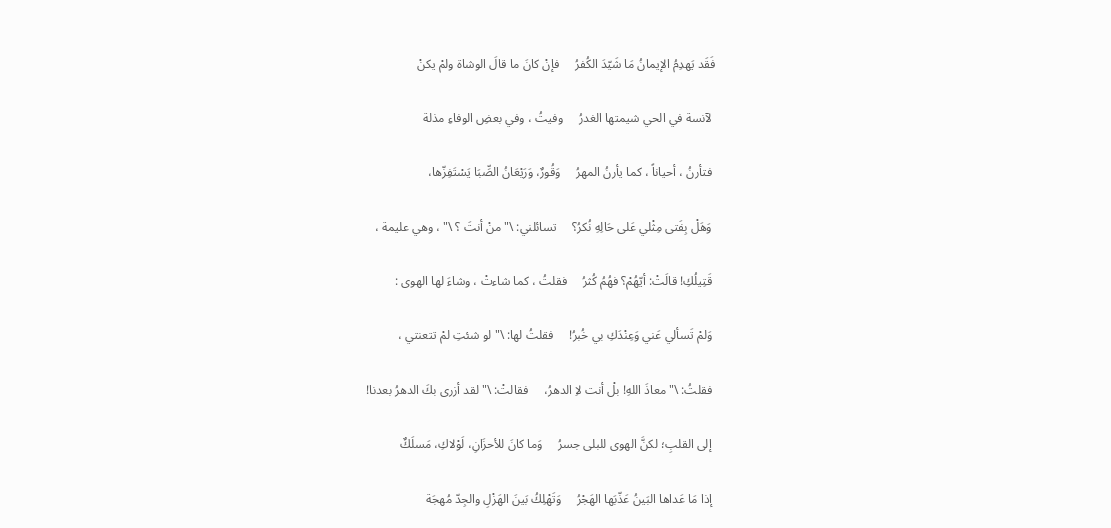فَقَد يَهدِمُ الإيمانُ مَا شَيّدَ الكُفرُ     فإنْ كانَ ما قالَ الوشاة ولمْ يكنْ

 لآنسة في الحي شيمتها الغدرُ     وفيتُ ، وفي بعضِ الوفاءِ مذلة

 فتأرنُ ، أحياناً ، كما يأرنُ المهرُ     وَقُورٌ، وَرَيْعَانُ الصِّبَا يَسْتَفِزّها،

 وَهَلْ بِفَتى مِثْلي عَلى حَالِهِ نُكرُ؟     تسائلني: \" منْ أنتَ ؟ \" ، وهي عليمة ،

 قَتِيلُكِ! قالَتْ: أيّهُمْ؟ فهُمُ كُثرُ     فقلتُ ، كما شاءتْ ، وشاءَ لها الهوى :

 وَلمْ تَسألي عَني وَعِنْدَكِ بي خُبرُ!     فقلتُ لها: \" لو شئتِ لمْ تتعنتي ،

 فقلتُ: \"معاذَ اللهِ! بلْ أنت لاِ الدهرُ،     فقالتْ: \" لقد أزرى بكَ الدهرُ بعدنا!

 إلى القلبِ؛ لكنَّ الهوى للبلى جسرُ     وَما كانَ للأحزَانِ، لَوْلاكِ، مَسلَكٌ

 إذا مَا عَداها البَينُ عَذّبَها الهَجْرُ     وَتَهْلِكُ بَينَ الهَزْلِ والجِدّ مُهجَة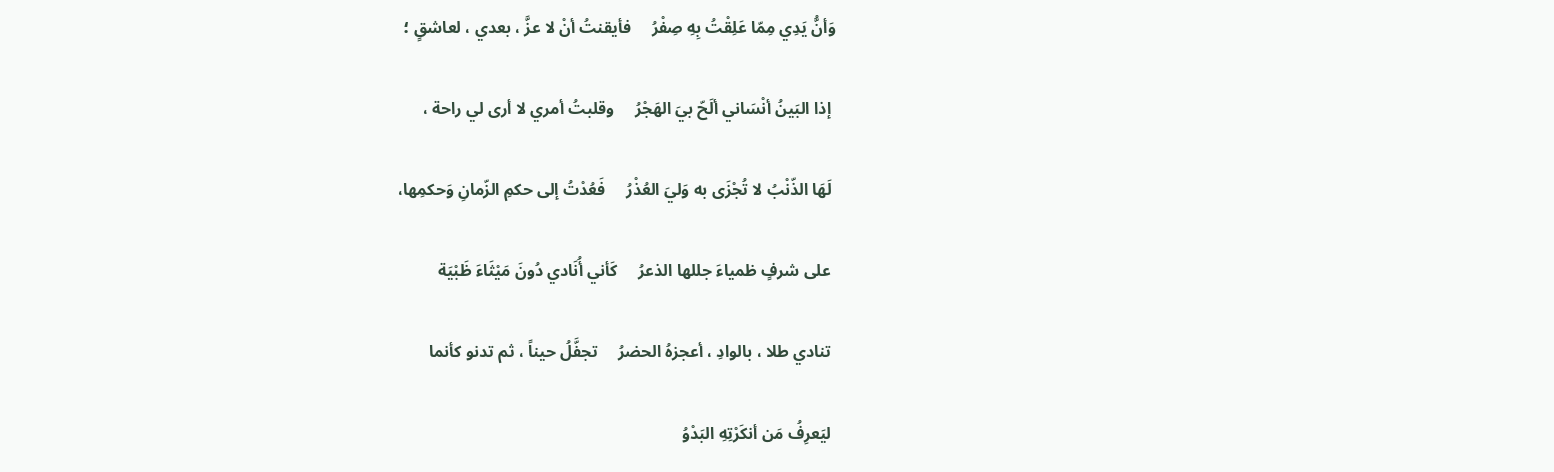وَأنُّ يَدِي مِمّا عَلِقْتُ بِهِ صِفْرُ     فأيقنتُ أنْ لا عزَّ ، بعدي ، لعاشقٍ ؛

 إذا البَينُ أنْسَاني ألَحّ بيَ الهَجْرُ     وقلبتُ أمري لا أرى لي راحة ،

 لَهَا الذّنْبُ لا تُجْزَى به وَليَ العُذْرُ     فَعُدْتُ إلى حكمِ الزّمانِ وَحكمِها،

 على شرفٍ ظمياءَ جللها الذعرُ     كَأني أُنَادي دُونَ مَيْثَاءَ ظَبْيَة

 تنادي طلا ، بالوادِ ، أعجزهُ الحضرُ     تجفَّلُ حيناً ، ثم تدنو كأنما

 ليَعرِفُ مَن أنكَرْتِهِ البَدْوُ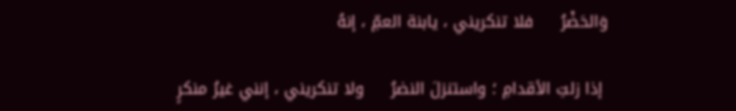وَالحَضْرُ     فلا تنكريني ، يابنة العمِّ ، إنهُ

 إذا زلتِ الأقدامِ ؛ واستنزلَ النضرُ     ولا تنكريني ، إنني غيرُ منكرٍ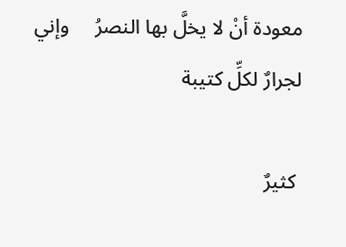معودة أنْ لا يخلَّ بها النصرُ     وإني لجرارٌ لكلِّ كتيبة

 كثيرٌ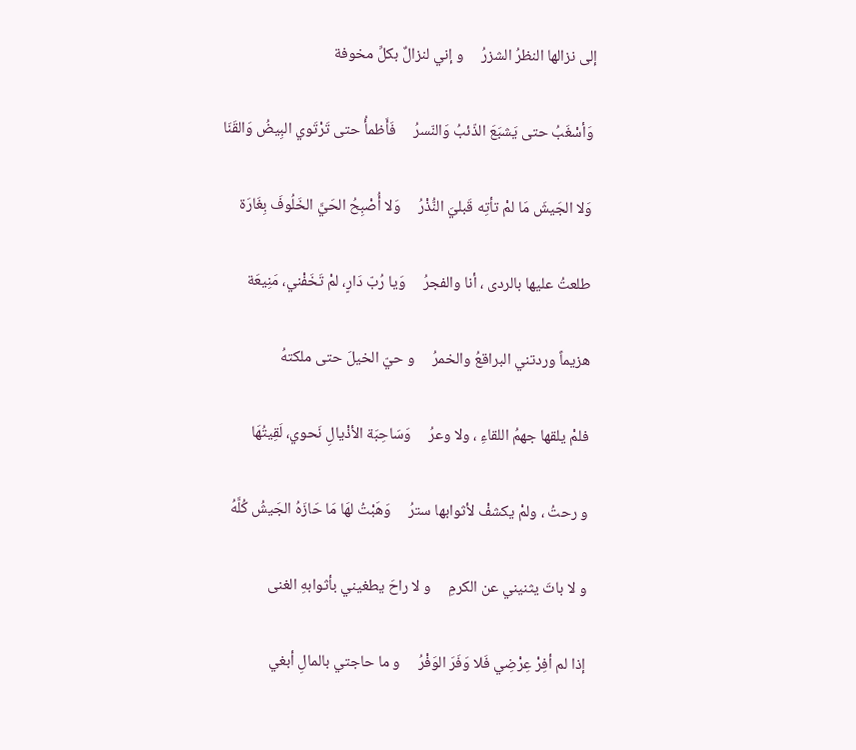إلى نزالها النظرُ الشزرُ     و إني لنزالٌ بكلِّ مخوفة

 وَأسْغَبُ حتى يَشبَعَ الذّئبُ وَالنّسرُ     فَأَظمأُ حتى تَرْتَوي البِيضُ وَالقَنَا

 وَلا الجَيشَ مَا لمْ تأتِه قَبليَ النُّذْرُ     وَلا أُصْبِحُ الحَيَّ الخَلُوفَ بِغَارَة

 طلعتُ عليها بالردى ، أنا والفجرُ     وَيا رُبّ دَارٍ، لمْ تَخَفْني، مَنِيعَة

 هزيماً وردتني البراقعُ والخمرُ     و حيّ الخيلَ حتى ملكتهُ

 فلمْ يلقها جهمُ اللقاءِ ، ولا وعرُ     وَسَاحِبَة الأذْيالِ نَحوي، لَقِيتُهَا

 و رحتُ ، ولمْ يكشفْ لأثوابها سترُ     وَهَبْتُ لهَا مَا حَازَهُ الجَيشُ كُلَّهُ

 و لا باتَ يثنيني عن الكرمِ     و لا راحَ يطغيني بأثوابهِ الغنى

 إذا لم أفِرْ عِرْضِي فَلا وَفَرَ الوَفْرُ     و ما حاجتي بالمالِ أبغي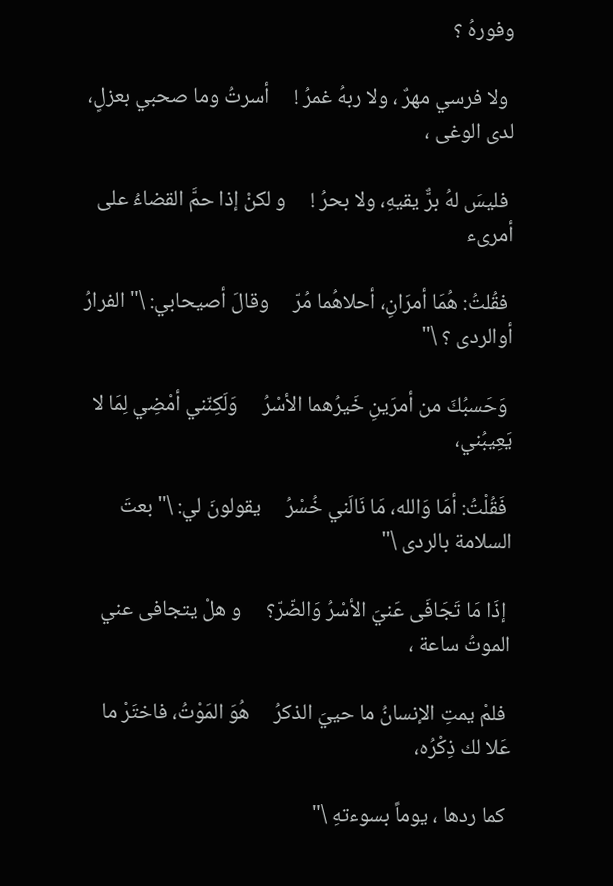وفورهُ ؟

 ولا فرسي مهرٌ ، ولا ربهُ غمرُ !     أسرتُ وما صحبي بعزلٍ، لدى الوغى ،

 فليسَ لهُ برٌّ يقيهِ، ولا بحرُ !     و لكنْ إذا حمَّ القضاءُ على أمرىء

 فقُلتُ: هُمَا أمرَانِ، أحلاهُما مُرّ     وقالَ أصيحابي: \" الفرارُ أوالردى ؟ \"

 وَحَسبُكَ من أمرَينِ خَيرُهما الأسْرُ     وَلَكِنّني أمْضِي لِمَا لا يَعِيبُني،

 فَقُلْتُ: أمَا وَالله، مَا نَالَني خُسْرُ     يقولونَ لي: \" بعتَ السلامة بالردى \"

 إذَا مَا تَجَافَى عَنيَ الأسْرُ وَالضّرّ؟     و هلْ يتجافى عني الموتُ ساعة ،

 فلمْ يمتِ الإنسانُ ما حييَ الذكرُ     هُوَ المَوْتُ، فاختَرْ ما عَلا لك ذِكْرُه،

 كما ردها ، يوماً بسوءتهِ \"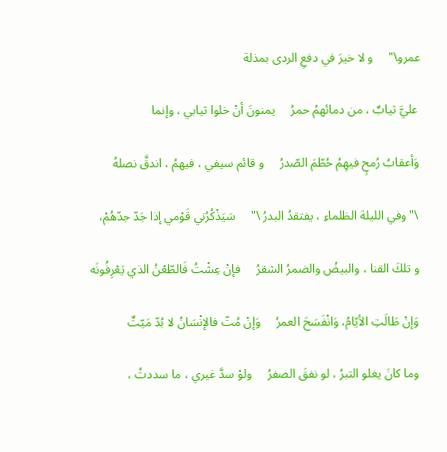عمرو\"     و لا خيرَ في دفعِ الردى بمذلة

 عليَّ ثيابٌ ، من دمائهمُ حمرُ     يمنونَ أنْ خلوا ثيابي ، وإنما

 وَأعقابُ رُمحٍ فيهِمُ حُطّمَ الصّدرُ     و قائم سيفي ، فيهمُ ، اندقَّ نصلهُ

 \" وفي الليلة الظلماءِ ، يفتقدُ البدرُ \"     سَيَذْكُرُني قَوْمي إذا جَدّ جدّهُمْ،

 و تلكَ القنا ، والبيضُ والضمرُ الشقرُ     فإنْ عِشْتُ فَالطّعْنُ الذي يَعْرِفُونَه

 وَإنْ طَالَتِ الأيّامُ، وَانْفَسَحَ العمرُ     وَإنْ مُتّ فالإنْسَانُ لا بُدّ مَيّتٌ

 وما كانَ يغلو التبرُ ، لو نفقَ الصفرُ     ولوْ سدَّ غيري ، ما سددتُ ،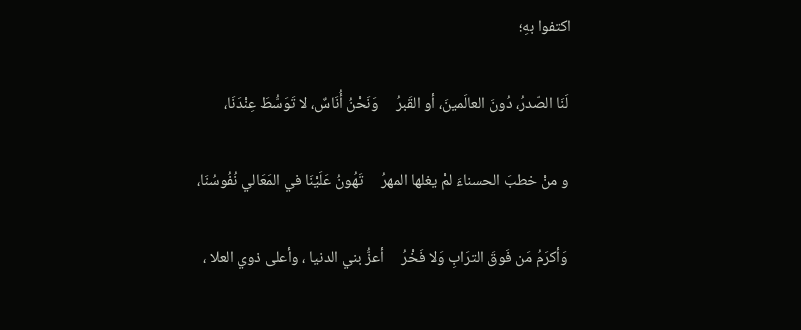اكتفوا بهِ؛

 لَنَا الصّدرُ، دُونَ العالَمينَ، أو القَبرُ     وَنَحْنُ أُنَاسٌ، لا تَوَسُّطَ عِنْدَنَا،

 و منْ خطبَ الحسناءَ لمْ يغلها المهرُ     تَهُونُ عَلَيْنَا في المَعَالي نُفُوسُنَا،

 وَأكرَمُ مَن فَوقَ الترَابِ وَلا فَخْرُ     أعزُّ بني الدنيا ، وأعلى ذوي العلا ،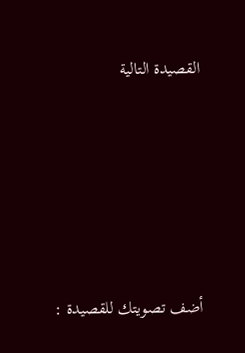القصيدة التالية








أضف تصويتك للقصيدة :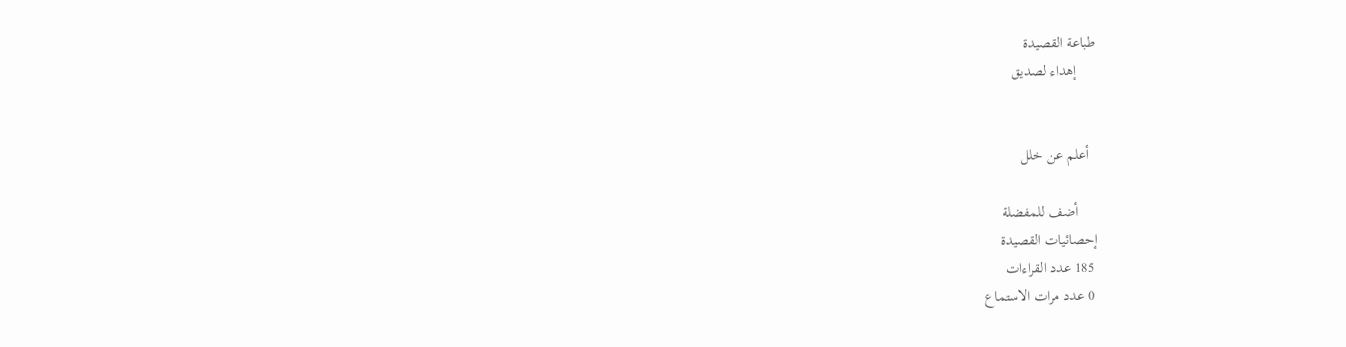طباعة القصيدة
     إهداء لصديق


  أعلم عن خلل

     أضف للمفضلة
إحصائيات القصيدة
 185 عدد القراءات
 0 عدد مرات الاستماع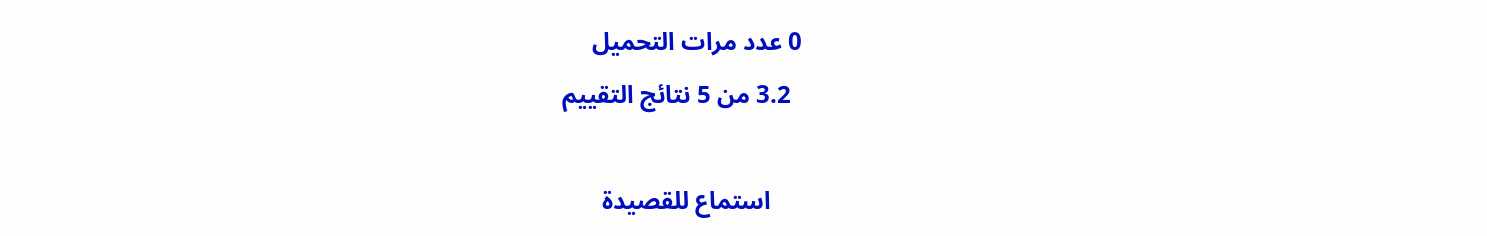0 عدد مرات التحميل
  3.2 من 5 نتائج التقييم

     استماع للقصيدة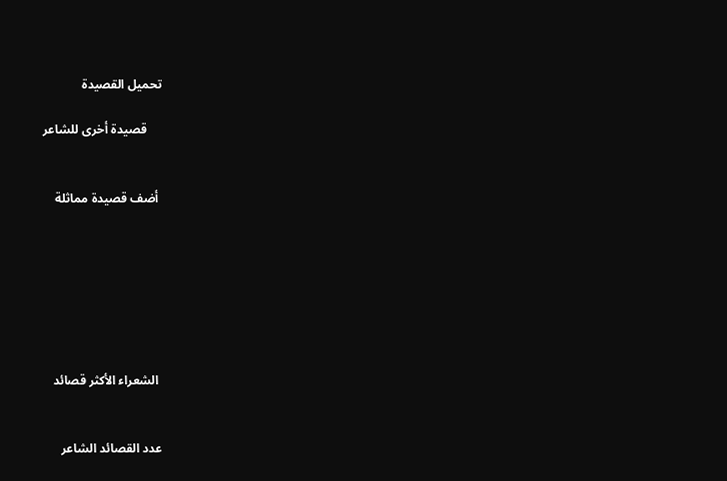تحميل القصيدة

     قصيدة أخرى للشاعر


 أضف قصيدة مماثلة







 الشعراء الأكثر قصائد


عدد القصائد الشاعر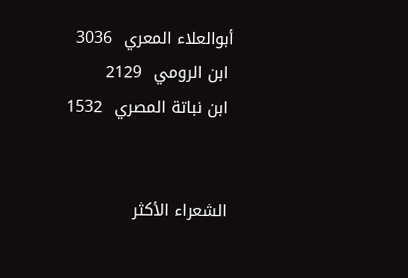أبوالعلاء المعري  3036
 ابن الرومي  2129
 ابن نباتة المصري  1532


 الشعراء الأكثر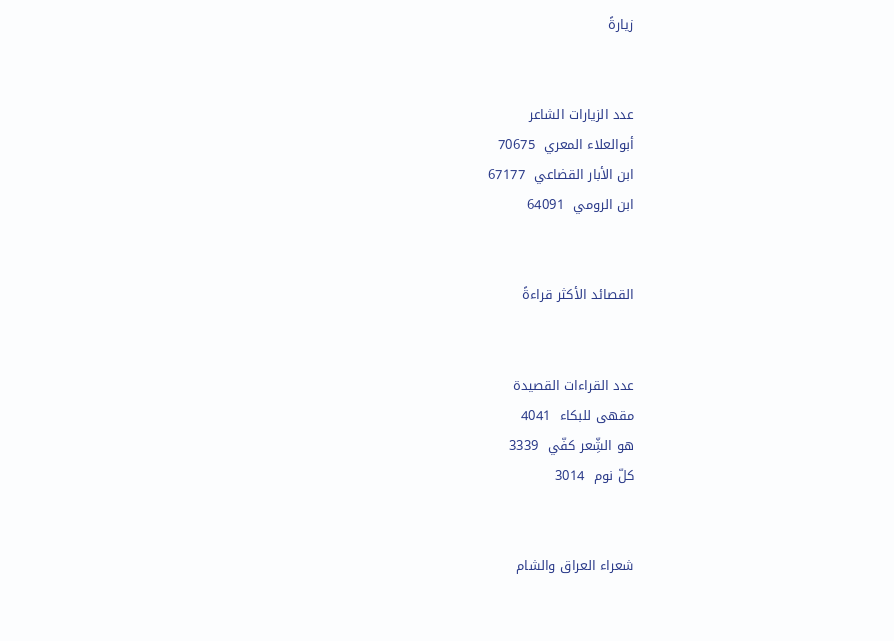زيارةً


عدد الزيارات الشاعر
أبوالعلاء المعري  70675
ابن الأبار القضاعي  67177
ابن الرومي  64091


القصائد الأكثر قراءةً


عدد القراءات القصيدة
مقهى للبكاء  4041
هو الشِّعر كفّي  3339
كلّ نوم  3014


شعراء العراق والشام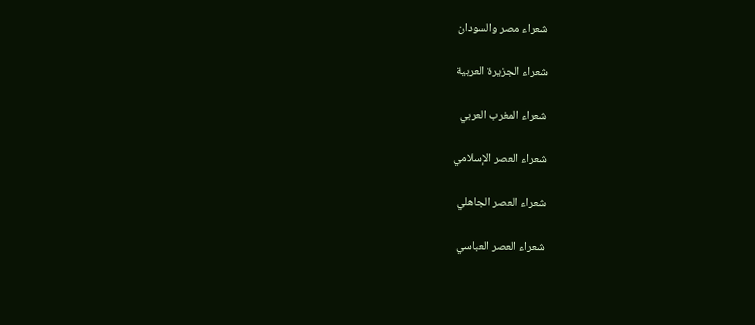شعراء مصر والسودان

شعراء الجزيرة العربية

شعراء المغرب العربي

شعراء العصر الإسلامي

شعراء العصر الجاهلي

شعراء العصر العباسي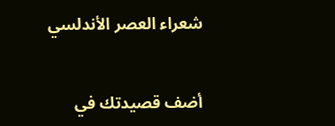شعراء العصر الأندلسي


أضف قصيدتك في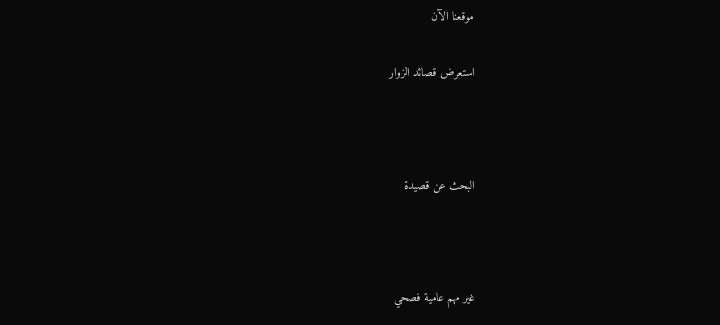موقعنا الآن

استعرض قصائد الزوار



البحث عن قصيدة



غير مهم عامية فصحي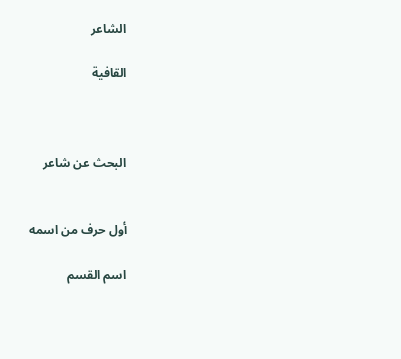الشاعر

القافية



البحث عن شاعر


أول حرف من اسمه

اسم القسم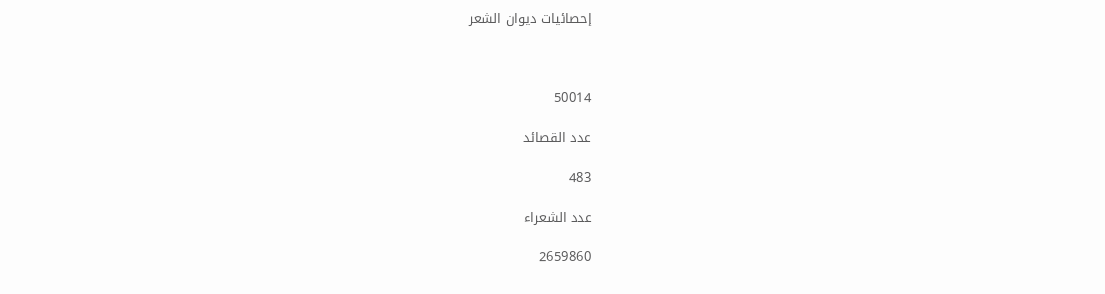إحصائيات ديوان الشعر



50014

عدد القصائد

483

عدد الشعراء

2659860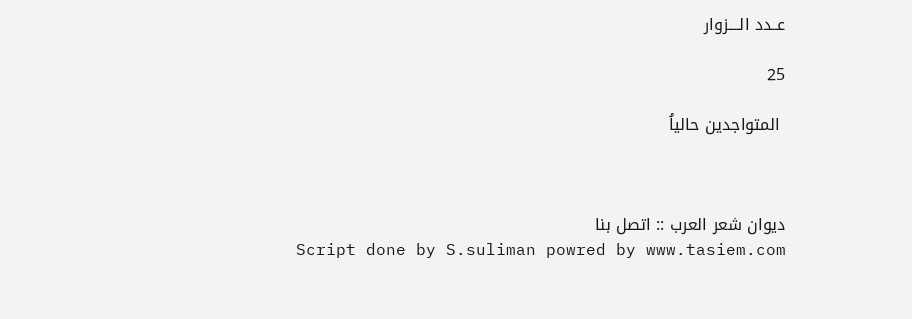عــدد الــــزوار

25

 المتواجدين حالياُ



ديوان شعر العرب :: اتصل بنا
Script done by S.suliman powred by www.tasiem.com